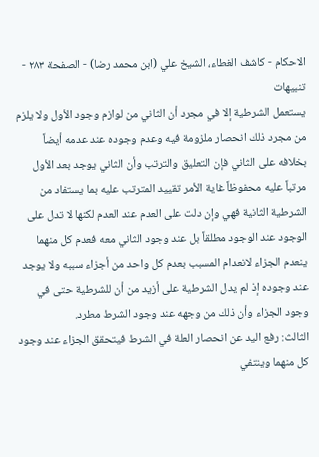الاحكام - كاشف الغطاء، الشيخ علي (ابن محمد رضا) - الصفحة ٢٨٣ - تنبيهات
يستعمل الشرطية إلا في مجرد أن الثاني من لوازم وجود الأول ولا يلزم من مجرد ذلك انحصار ملزومة فيه وعدم وجوده عند عدمه أيضاً بخلافه على الثاني فإن التعليق والترتب وأن الثاني يوجد بعد الأول مرتباً عليه محفوظاً غاية الأمر تقييد المترتب عليه بما يستفاد من الشرطية الثانية فهي وإن دلت على العدم عند العدم لكنها لا تدل على الوجود عند الوجود مطلقاً بل عند وجود الثاني معه فعدم كل منهما ينعدم الجزاء لانعدام المسبب بعدم كل واحد من أجزاء سببه ولا يوجد عند وجوده إذ لم يدل الشرطية على أزيد من أن للشرطية حتى في وجود الجزاء وأن ذلك من وجهه عند وجود الشرط مطرد.
الثالث: رفع اليد عن انحصار العلة في الشرط فيتحقق الجزاء عند وجود كل منهما وينتفي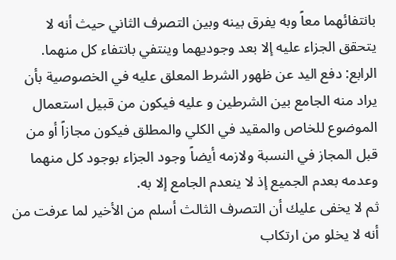بانتفائهما معاً وبه يفرق بينه وبين التصرف الثاني حيث أنه لا يتحقق الجزاء عليه إلا بعد وجوديهما وينتفي بانتفاء كل منهما.
الرابع: دفع اليد عن ظهور الشرط المعلق عليه في الخصوصية بأن يراد منه الجامع بين الشرطين و عليه فيكون من قبيل استعمال الموضوع للخاص والمقيد في الكلي والمطلق فيكون مجازاً أو من قبل المجاز في النسبة ولازمه أيضاً وجود الجزاء بوجود كل منهما وعدمه بعدم الجميع إذ لا ينعدم الجامع إلا به.
ثم لا يخفى عليك أن التصرف الثالث أسلم من الأخير لما عرفت من أنه لا يخلو من ارتكاب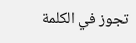تجوز في الكلمة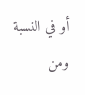أو في النسبة ومن